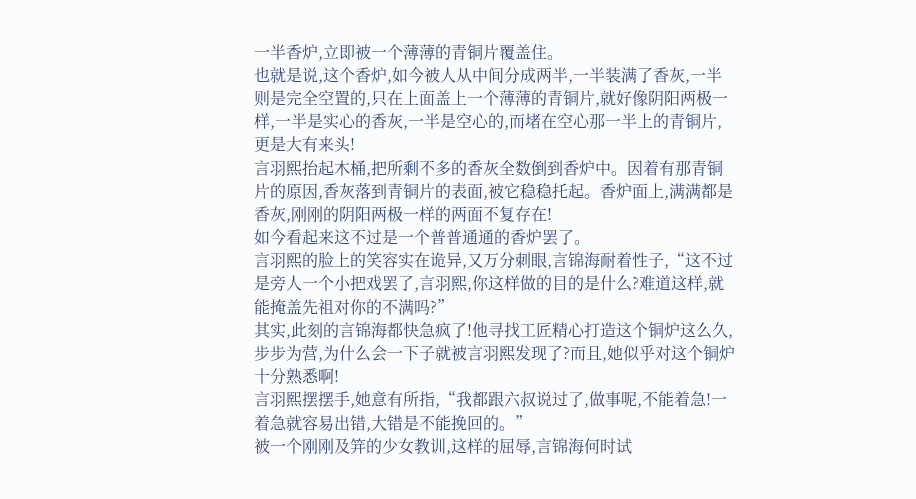一半香炉,立即被一个薄薄的青铜片覆盖住。
也就是说,这个香炉,如今被人从中间分成两半,一半装满了香灰,一半则是完全空置的,只在上面盖上一个薄薄的青铜片,就好像阴阳两极一样,一半是实心的香灰,一半是空心的,而堵在空心那一半上的青铜片,更是大有来头!
言羽熙抬起木桶,把所剩不多的香灰全数倒到香炉中。因着有那青铜片的原因,香灰落到青铜片的表面,被它稳稳托起。香炉面上,满满都是香灰,刚刚的阴阳两极一样的两面不复存在!
如今看起来这不过是一个普普通通的香炉罢了。
言羽熙的脸上的笑容实在诡异,又万分刺眼,言锦海耐着性子,“这不过是旁人一个小把戏罢了,言羽熙,你这样做的目的是什么?难道这样,就能掩盖先祖对你的不满吗?”
其实,此刻的言锦海都快急疯了!他寻找工匠精心打造这个铜炉这么久,步步为营,为什么会一下子就被言羽熙发现了?而且,她似乎对这个铜炉十分熟悉啊!
言羽熙摆摆手,她意有所指,“我都跟六叔说过了,做事呢,不能着急!一着急就容易出错,大错是不能挽回的。”
被一个刚刚及笄的少女教训,这样的屈辱,言锦海何时试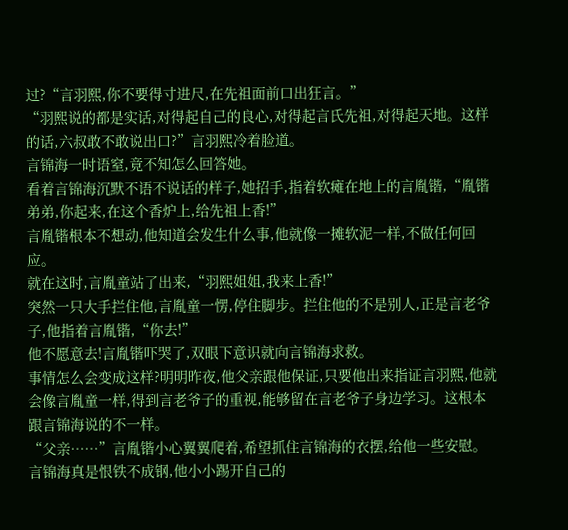过?“言羽熙,你不要得寸进尺,在先祖面前口出狂言。”
“羽熙说的都是实话,对得起自己的良心,对得起言氏先祖,对得起天地。这样的话,六叔敢不敢说出口?”言羽熙冷着脸道。
言锦海一时语窒,竟不知怎么回答她。
看着言锦海沉默不语不说话的样子,她招手,指着软瘫在地上的言胤锴,“胤锴弟弟,你起来,在这个香炉上,给先祖上香!”
言胤锴根本不想动,他知道会发生什么事,他就像一摊软泥一样,不做任何回应。
就在这时,言胤童站了出来,“羽熙姐姐,我来上香!”
突然一只大手拦住他,言胤童一愣,停住脚步。拦住他的不是别人,正是言老爷子,他指着言胤锴,“你去!”
他不愿意去!言胤锴吓哭了,双眼下意识就向言锦海求救。
事情怎么会变成这样?明明昨夜,他父亲跟他保证,只要他出来指证言羽熙,他就会像言胤童一样,得到言老爷子的重视,能够留在言老爷子身边学习。这根本跟言锦海说的不一样。
“父亲……”言胤锴小心翼翼爬着,希望抓住言锦海的衣摆,给他一些安慰。
言锦海真是恨铁不成钢,他小小踢开自己的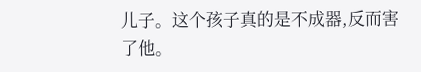儿子。这个孩子真的是不成器,反而害了他。